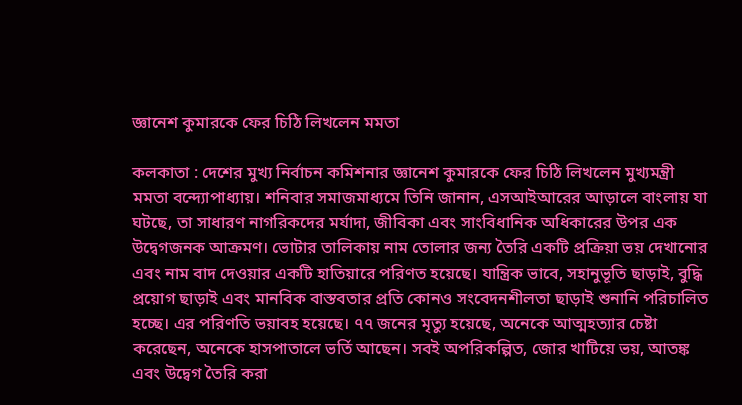জ্ঞানেশ কুমারকে ফের চিঠি লিখলেন মমতা

কলকাতা : দেশের মুখ্য নির্বাচন কমিশনার জ্ঞানেশ কুমারকে ফের চিঠি লিখলেন মুখ্যমন্ত্রী মমতা বন্দ্যোপাধ্যায়। শনিবার সমাজমাধ্যমে তিনি জানান, এসআইআরের আড়ালে বাংলায় যা ঘটছে, তা সাধারণ নাগরিকদের মর্যাদা, জীবিকা এবং সাংবিধানিক অধিকারের উপর এক উদ্বেগজনক আক্রমণ। ভোটার তালিকায় নাম তোলার জন্য তৈরি একটি প্রক্রিয়া ভয় দেখানোর এবং নাম বাদ দেওয়ার একটি হাতিয়ারে পরিণত হয়েছে। যান্ত্রিক ভাবে, সহানুভূতি ছাড়াই, বুদ্ধি প্রয়োগ ছাড়াই এবং মানবিক বাস্তবতার প্রতি কোনও সংবেদনশীলতা ছাড়াই শুনানি পরিচালিত হচ্ছে। এর পরিণতি ভয়াবহ হয়েছে। ৭৭ জনের মৃত্যু হয়েছে, অনেকে আত্মহত্যার চেষ্টা করেছেন, অনেকে হাসপাতালে ভর্তি আছেন। সবই অপরিকল্পিত, জোর খাটিয়ে ভয়, আতঙ্ক এবং উদ্বেগ তৈরি করা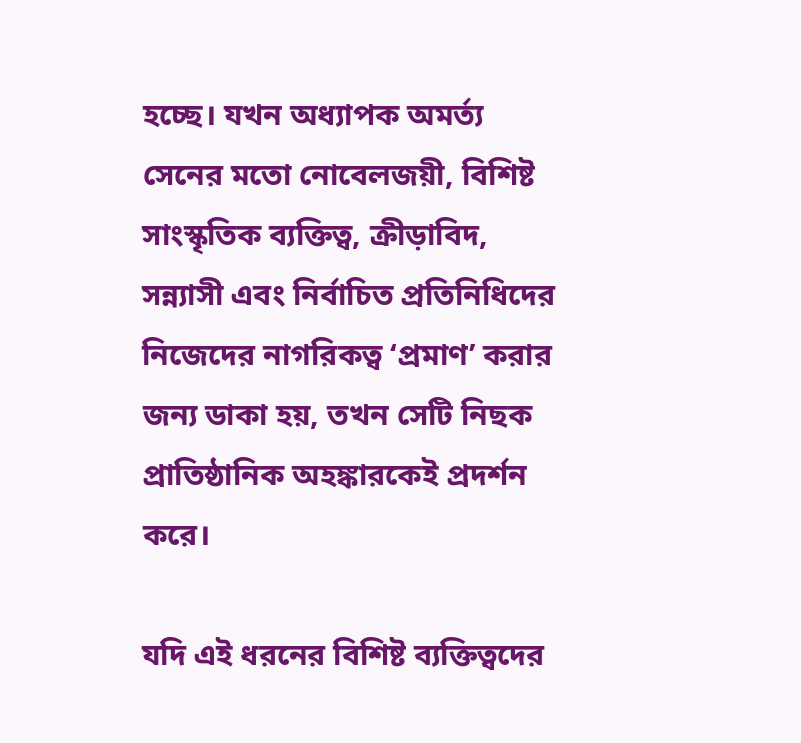হচ্ছে। যখন অধ্যাপক অমর্ত্য সেনের মতো নোবেলজয়ী, বিশিষ্ট সাংস্কৃতিক ব্যক্তিত্ব, ক্রীড়াবিদ, সন্ন্যাসী এবং নির্বাচিত প্রতিনিধিদের নিজেদের নাগরিকত্ব ‘প্রমাণ’ করার জন্য ডাকা হয়, তখন সেটি নিছক প্রাতিষ্ঠানিক অহঙ্কারকেই প্রদর্শন করে।

যদি এই ধরনের বিশিষ্ট ব্যক্তিত্বদের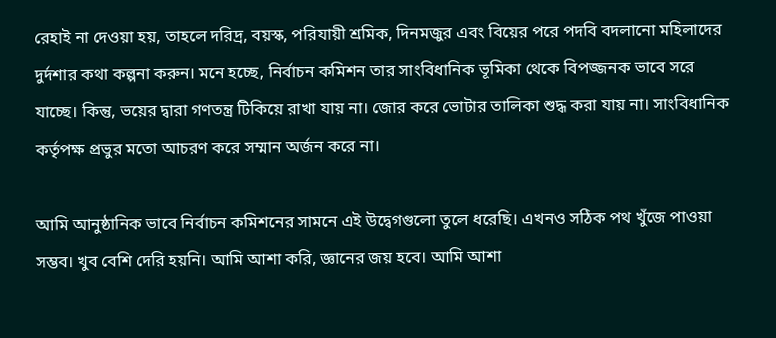রেহাই না দেওয়া হয়, তাহলে দরিদ্র, বয়স্ক, পরিযায়ী শ্রমিক, দিনমজুর এবং বিয়ের পরে পদবি বদলানো মহিলাদের দুর্দশার কথা কল্পনা করুন। মনে হচ্ছে, নির্বাচন কমিশন তার সাংবিধানিক ভূমিকা থেকে বিপজ্জনক ভাবে সরে যাচ্ছে। কিন্তু, ভয়ের দ্বারা গণতন্ত্র টিকিয়ে রাখা যায় না। জোর করে ভোটার তালিকা শুদ্ধ করা যায় না। সাংবিধানিক কর্তৃপক্ষ প্রভুর মতো আচরণ করে সম্মান অর্জন করে না।

আমি আনুষ্ঠানিক ভাবে নির্বাচন কমিশনের সামনে এই উদ্বেগগুলো তুলে ধরেছি। এখনও সঠিক পথ খুঁজে পাওয়া সম্ভব। খুব বেশি দেরি হয়নি। আমি আশা করি, জ্ঞানের জয় হবে। আমি আশা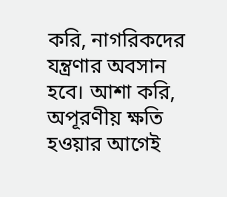করি, নাগরিকদের যন্ত্রণার অবসান হবে। আশা করি, অপূরণীয় ক্ষতি হওয়ার আগেই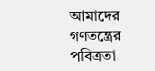আমাদের গণতন্ত্রের পবিত্রতা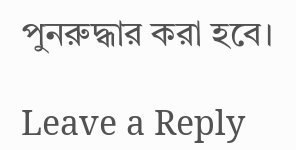পুনরুদ্ধার করা হবে।

Leave a Reply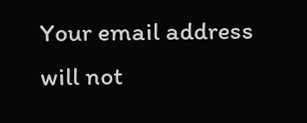Your email address will not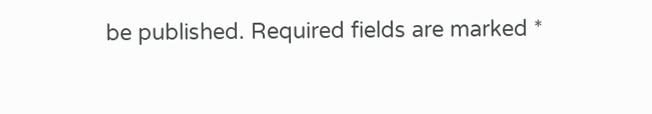be published. Required fields are marked *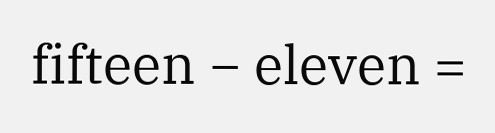fifteen − eleven =